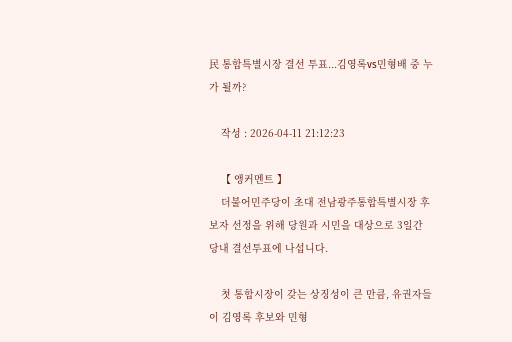民 통합특별시장 결선 투표...김영록vs민형배 중 누가 될까?

    작성 : 2026-04-11 21:12:23

    【 앵커멘트 】
    더불어민주당이 초대 전남광주통합특별시장 후보자 선정을 위해 당원과 시민을 대상으로 3일간 당내 결선투표에 나섭니다.

    첫 통합시장이 갖는 상징성이 큰 만큼, 유권자들이 김영록 후보와 민형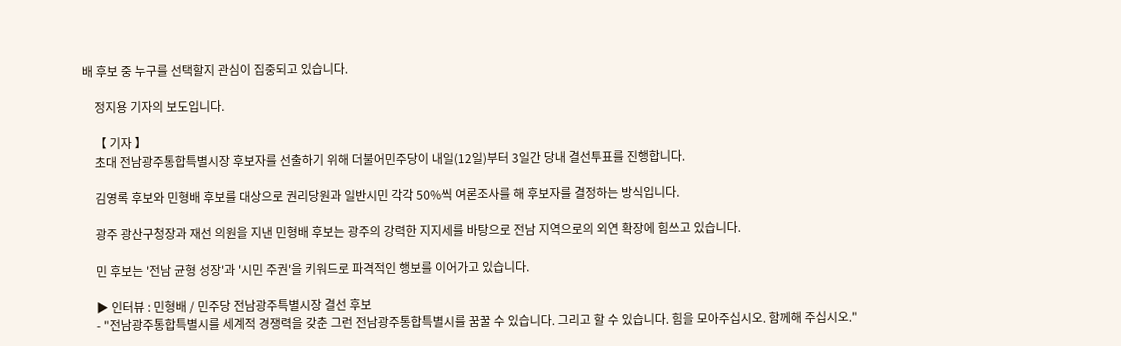배 후보 중 누구를 선택할지 관심이 집중되고 있습니다.

    정지용 기자의 보도입니다.

    【 기자 】
    초대 전남광주통합특별시장 후보자를 선출하기 위해 더불어민주당이 내일(12일)부터 3일간 당내 결선투표를 진행합니다.

    김영록 후보와 민형배 후보를 대상으로 권리당원과 일반시민 각각 50%씩 여론조사를 해 후보자를 결정하는 방식입니다.

    광주 광산구청장과 재선 의원을 지낸 민형배 후보는 광주의 강력한 지지세를 바탕으로 전남 지역으로의 외연 확장에 힘쓰고 있습니다.

    민 후보는 '전남 균형 성장'과 '시민 주권'을 키워드로 파격적인 행보를 이어가고 있습니다.

    ▶ 인터뷰 : 민형배 / 민주당 전남광주특별시장 결선 후보
    - "전남광주통합특별시를 세계적 경쟁력을 갖춘 그런 전남광주통합특별시를 꿈꿀 수 있습니다. 그리고 할 수 있습니다. 힘을 모아주십시오. 함께해 주십시오."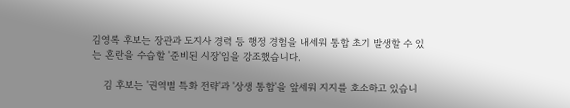김영록 후보는 장관과 도지사 경력 등 행정 경험을 내세워 통합 초기 발생할 수 있는 혼란을 수습할 '준비된 시장'임을 강조했습니다.

    김 후보는 '권역별 특화 전략'과 '상생 통합'을 앞세워 지지를 호소하고 있습니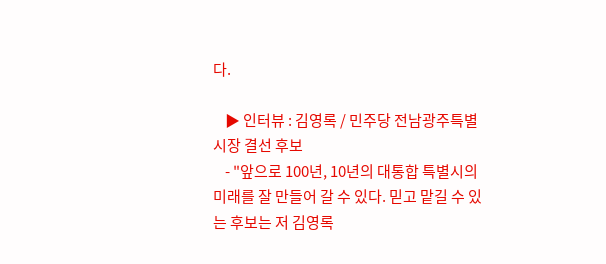다.

    ▶ 인터뷰 : 김영록 / 민주당 전남광주특별시장 결선 후보
    - "앞으로 100년, 10년의 대통합 특별시의 미래를 잘 만들어 갈 수 있다. 믿고 맡길 수 있는 후보는 저 김영록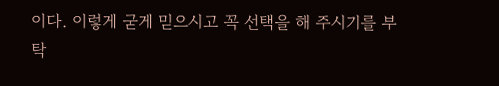이다. 이렇게 굳게 믿으시고 꼭 선택을 해 주시기를 부탁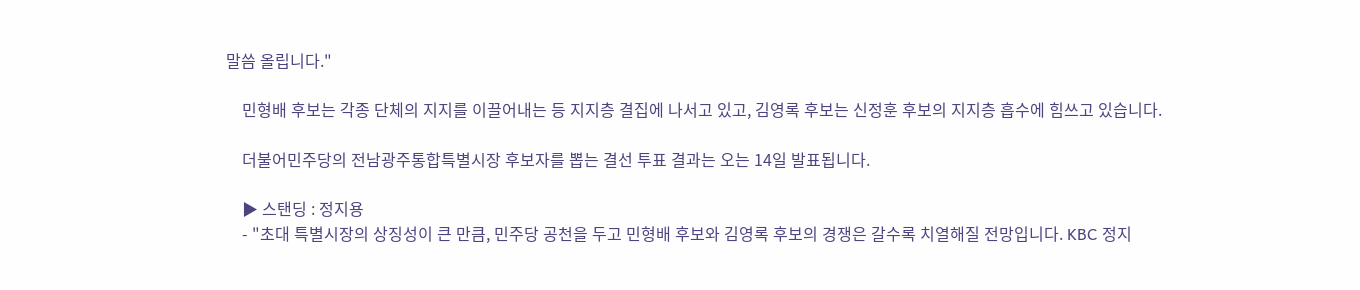말씀 올립니다."

    민형배 후보는 각종 단체의 지지를 이끌어내는 등 지지층 결집에 나서고 있고, 김영록 후보는 신정훈 후보의 지지층 흡수에 힘쓰고 있습니다.

    더불어민주당의 전남광주통합특별시장 후보자를 뽑는 결선 투표 결과는 오는 14일 발표됩니다.

    ▶ 스탠딩 : 정지용
    - "초대 특별시장의 상징성이 큰 만큼, 민주당 공천을 두고 민형배 후보와 김영록 후보의 경쟁은 갈수록 치열해질 전망입니다. KBC 정지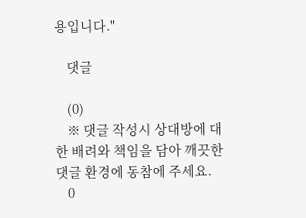용입니다."

    댓글

    (0)
    ※ 댓글 작성시 상대방에 대한 배려와 책임을 담아 깨끗한 댓글 환경에 동참에 주세요.
    0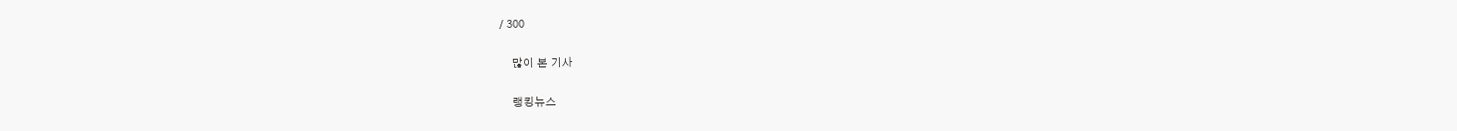/ 300

    많이 본 기사

    랭킹뉴스